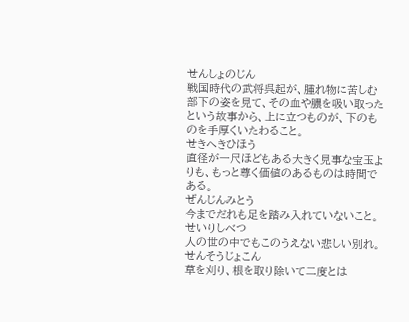せんしょのじん
戦国時代の武将呉起が、腫れ物に苦しむ部下の姿を見て、その血や膿を吸い取ったという故事から、上に立つものが、下のものを手厚くいたわること。
せきへきひほう
直径が一尺ほどもある大きく見事な宝玉よりも、もっと尊く価値のあるものは時間である。
ぜんじんみとう
今までだれも足を踏み入れていないこと。
せいりしべつ
人の世の中でもこのうえない悲しい別れ。
せんそうじょこん
草を刈り、根を取り除いて二度とは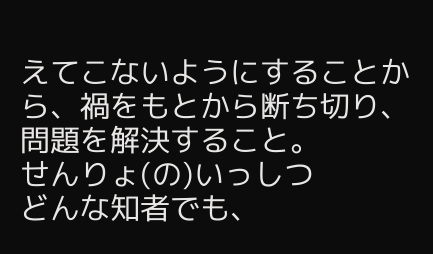えてこないようにすることから、禍をもとから断ち切り、問題を解決すること。
せんりょ(の)いっしつ
どんな知者でも、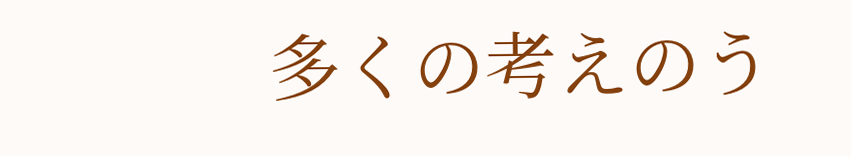多くの考えのう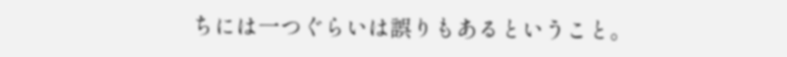ちには一つぐらいは誤りもあるということ。